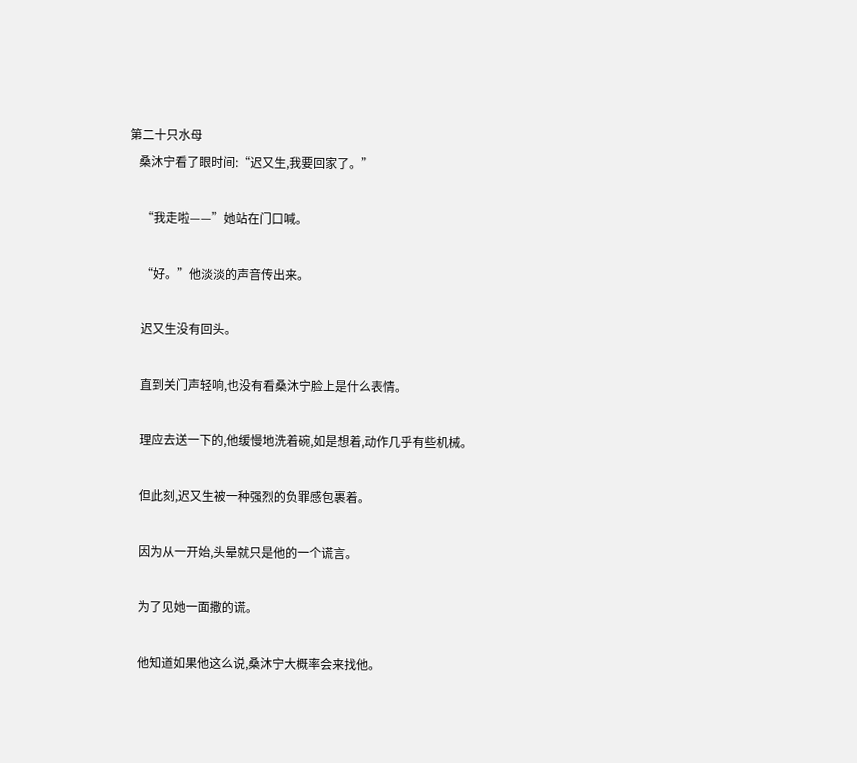第二十只水母
   桑沐宁看了眼时间:“迟又生,我要回家了。”

    “我走啦——”她站在门口喊。

    “好。”他淡淡的声音传出来。

    迟又生没有回头。

    直到关门声轻响,也没有看桑沐宁脸上是什么表情。

    理应去送一下的,他缓慢地洗着碗,如是想着,动作几乎有些机械。

    但此刻,迟又生被一种强烈的负罪感包裹着。

    因为从一开始,头晕就只是他的一个谎言。

    为了见她一面撒的谎。

    他知道如果他这么说,桑沐宁大概率会来找他。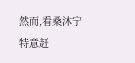然而,看桑沐宁特意赶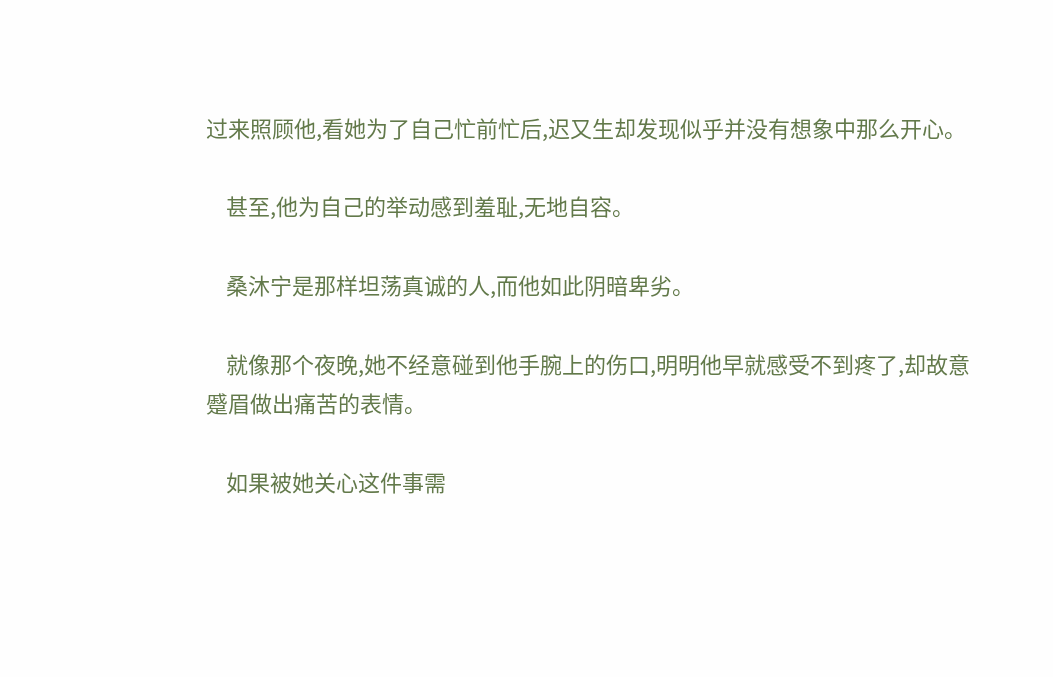过来照顾他,看她为了自己忙前忙后,迟又生却发现似乎并没有想象中那么开心。

    甚至,他为自己的举动感到羞耻,无地自容。

    桑沐宁是那样坦荡真诚的人,而他如此阴暗卑劣。

    就像那个夜晚,她不经意碰到他手腕上的伤口,明明他早就感受不到疼了,却故意蹙眉做出痛苦的表情。

    如果被她关心这件事需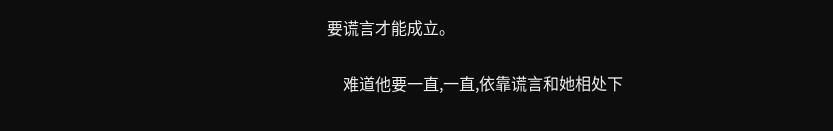要谎言才能成立。

    难道他要一直,一直,依靠谎言和她相处下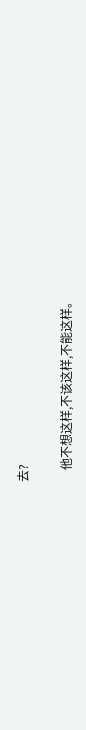去?

    他不想这样,不该这样,不能这样。